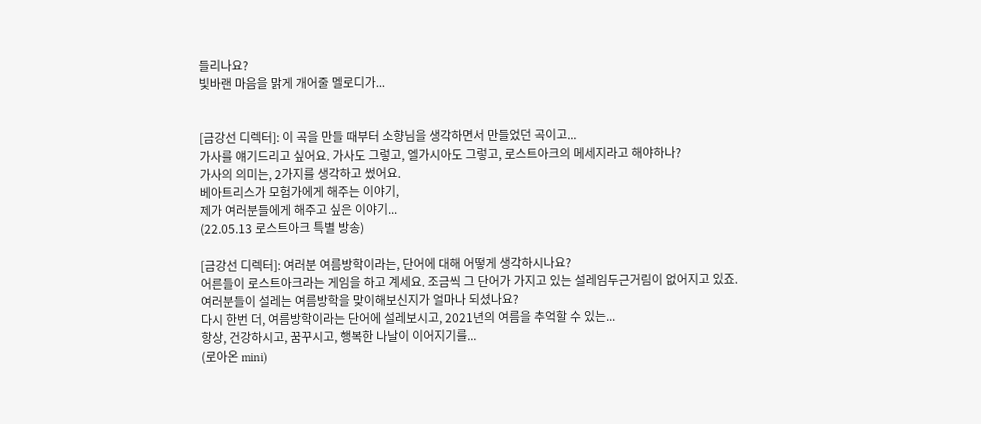들리나요?
빛바랜 마음을 맑게 개어줄 멜로디가...


[금강선 디렉터]: 이 곡을 만들 때부터 소향님을 생각하면서 만들었던 곡이고...
가사를 얘기드리고 싶어요. 가사도 그렇고, 엘가시아도 그렇고, 로스트아크의 메세지라고 해야하나?
가사의 의미는, 2가지를 생각하고 썼어요.
베아트리스가 모험가에게 해주는 이야기,
제가 여러분들에게 해주고 싶은 이야기...
(22.05.13 로스트아크 특별 방송)

[금강선 디렉터]: 여러분 여름방학이라는, 단어에 대해 어떻게 생각하시나요?
어른들이 로스트아크라는 게임을 하고 계세요. 조금씩 그 단어가 가지고 있는 설레임두근거림이 없어지고 있죠.
여러분들이 설레는 여름방학을 맞이해보신지가 얼마나 되셨나요?
다시 한번 더, 여름방학이라는 단어에 설레보시고, 2021년의 여름을 추억할 수 있는...
항상, 건강하시고, 꿈꾸시고, 행복한 나날이 이어지기를...
(로아온 mini)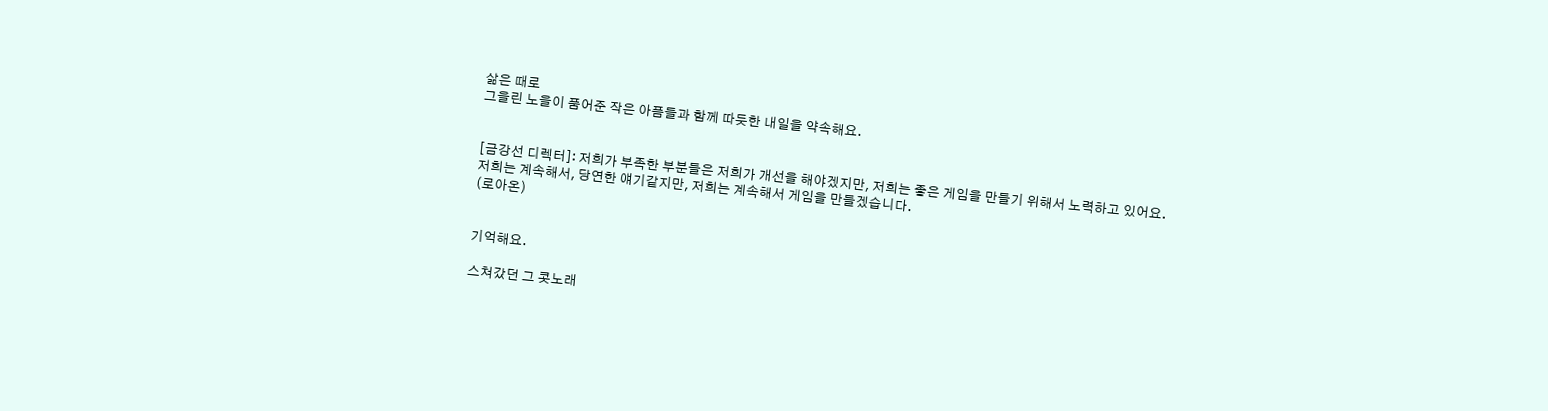삶은 때로
그을린 노을이 품어준 작은 아픔들과 함께 따듯한 내일을 약속해요.


[금강선 디렉터]: 저희가 부족한 부분들은 저희가 개선을 해야겠지만, 저희는 좋은 게임을 만들기 위해서 노력하고 있어요.
저희는 계속해서, 당연한 얘기같지만, 저희는 계속해서 게임을 만들겠습니다.
(로아온)


기억해요.

스쳐갔던 그 콧노래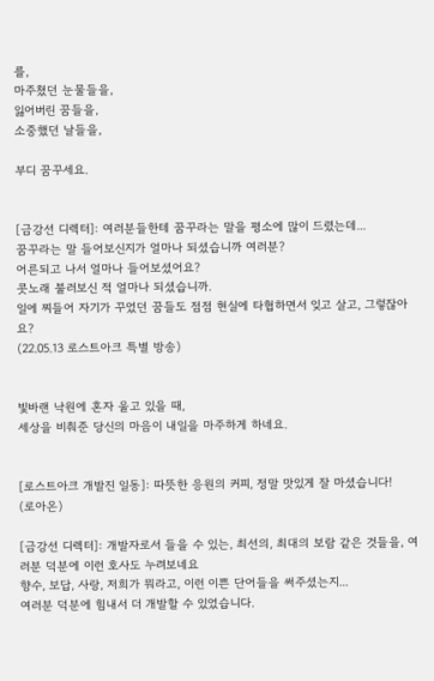를,
마주쳤던 눈물들을,
잃어버린 꿈들을,
소중했던 날들을,

부디 꿈꾸세요.


[금강선 디렉터]: 여러분들한테 꿈꾸라는 말을 평소에 많이 드렸는데...
꿈꾸라는 말 들어보신지가 얼마나 되셨습니까 여러분?
어른되고 나서 얼마나 들어보셨어요?
콧노래 불러보신 적 얼마나 되셨습니까.
일에 찌들어 자기가 꾸었던 꿈들도 점점 현실에 타협하면서 잊고 살고, 그렇잖아요?
(22.05.13 로스트아크 특별 방송)


빛바랜 낙원에 혼자 울고 있을 때,
세상을 비춰준 당신의 마음이 내일을 마주하게 하네요.


[로스트아크 개발진 일동]: 따뜻한 응원의 커피, 정말 맛있게 잘 마셨습니다!
(로아온)

[금강선 디렉터]: 개발자로서 들을 수 있는, 최선의, 최대의 보람 같은 것들을, 여러분 덕분에 이런 호사도 누려보네요
향수, 보답, 사랑, 저희가 뭐라고, 이런 이쁜 단어들을 써주셨는지...
여러분 덕분에 힘내서 더 개발할 수 있었습니다.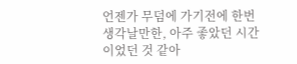언젠가 무덤에 가기전에 한번 생각날만한, 아주 좋았던 시간이었던 것 같아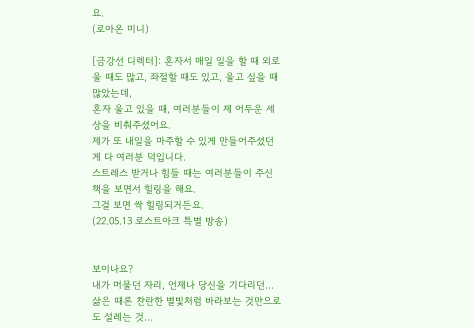요.
(로아온 미니)

[금강선 디렉터]: 혼자서 매일 일을 할 때 외로울 때도 많고, 좌절할 때도 있고, 울고 싶을 때 많았는데,
혼자 울고 있을 때, 여러분들이 제 어두운 세상을 비춰주셨어요.
제가 또 내일을 마주할 수 있게 만들어주셨던 게 다 여러분 덕입니다.
스트레스 받거나 힘들 때는 여러분들이 주신 책을 보면서 힐링을 해요.
그걸 보면 싹 힐링되거든요.
(22.05.13 로스트아크 특별 방송)


보이나요?
내가 머물던 자리, 언제나 당신을 기다리던...
삶은 때론 찬란한 별빛처럼 바라보는 것만으로도 설레는 것...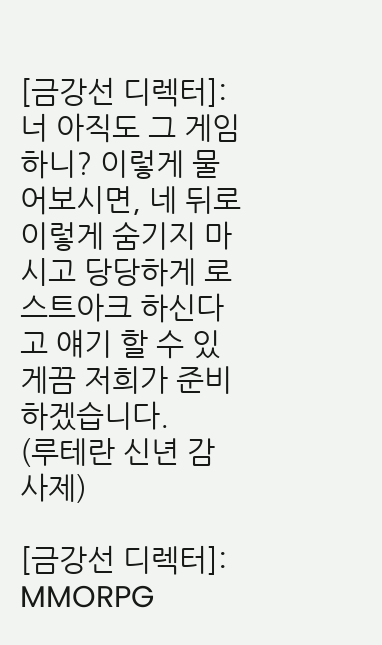[금강선 디렉터]: 너 아직도 그 게임 하니? 이렇게 물어보시면, 네 뒤로 이렇게 숨기지 마시고 당당하게 로스트아크 하신다고 얘기 할 수 있게끔 저희가 준비하겠습니다.
(루테란 신년 감사제)

[금강선 디렉터]: MMORPG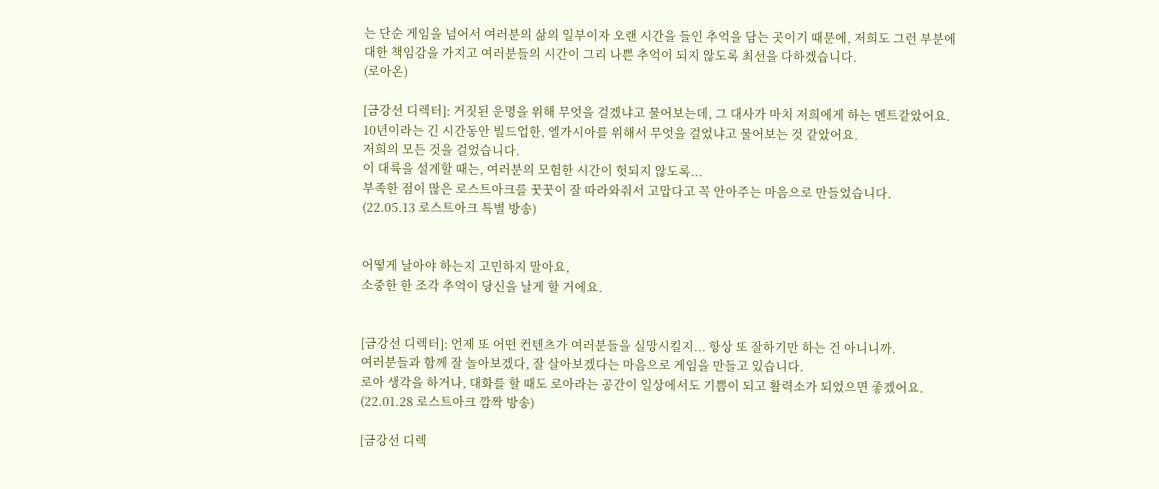는 단순 게임을 넘어서 여러분의 삶의 일부이자 오랜 시간을 들인 추억을 담는 곳이기 때문에, 저희도 그런 부분에 대한 책임감을 가지고 여러분들의 시간이 그리 나쁜 추억이 되지 않도록 최선을 다하겠습니다.
(로아온)

[금강선 디렉터]: 거짓된 운명을 위해 무엇을 걸겠냐고 물어보는데, 그 대사가 마치 저희에게 하는 멘트같았어요.
10년이라는 긴 시간동안 빌드업한, 엘가시아를 위해서 무엇을 걸었냐고 물어보는 것 같았어요.
저희의 모든 것을 걸었습니다.
이 대륙을 설계할 때는, 여러분의 모험한 시간이 헛되지 않도록...
부족한 점이 많은 로스트아크를 꿋꿋이 잘 따라와줘서 고맙다고 꼭 안아주는 마음으로 만들었습니다.
(22.05.13 로스트아크 특별 방송)


어떻게 날아야 하는지 고민하지 말아요,
소중한 한 조각 추억이 당신을 날게 할 거에요.


[금강선 디렉터]: 언제 또 어떤 컨텐츠가 여러분들을 실망시킬지... 항상 또 잘하기만 하는 건 아니니까.
여러분들과 함께 잘 놀아보겠다, 잘 살아보겠다는 마음으로 게임을 만들고 있습니다.
로아 생각을 하거나, 대화를 할 때도 로아라는 공간이 일상에서도 기쁨이 되고 활력소가 되었으면 좋겠어요.
(22.01.28 로스트아크 깜짝 방송)

[금강선 디렉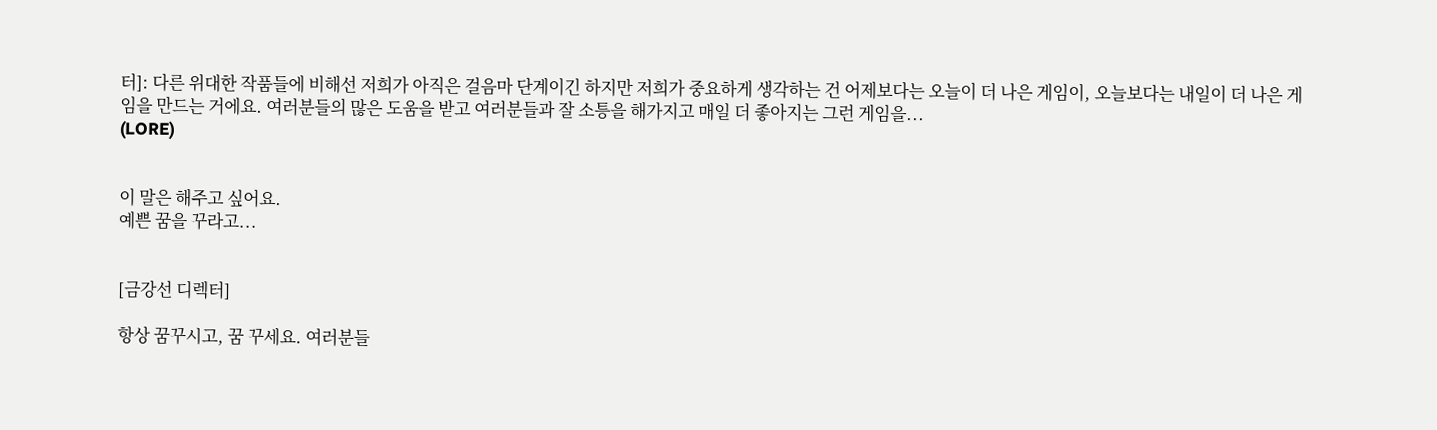터]: 다른 위대한 작품들에 비해선 저희가 아직은 걸음마 단계이긴 하지만 저희가 중요하게 생각하는 건 어제보다는 오늘이 더 나은 게임이, 오늘보다는 내일이 더 나은 게임을 만드는 거에요. 여러분들의 많은 도움을 받고 여러분들과 잘 소틍을 해가지고 매일 더 좋아지는 그런 게임을...
(LORE)


이 말은 해주고 싶어요.
예쁜 꿈을 꾸라고...


[금강선 디렉터]

항상 꿈꾸시고, 꿈 꾸세요. 여러분들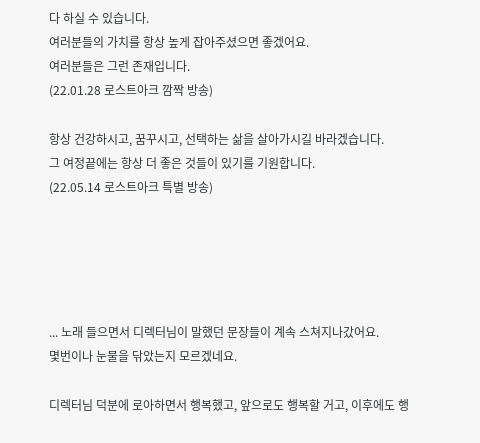다 하실 수 있습니다.
여러분들의 가치를 항상 높게 잡아주셨으면 좋겠어요.
여러분들은 그런 존재입니다.
(22.01.28 로스트아크 깜짝 방송)

항상 건강하시고, 꿈꾸시고, 선택하는 삶을 살아가시길 바라겠습니다.
그 여정끝에는 항상 더 좋은 것들이 있기를 기원합니다.
(22.05.14 로스트아크 특별 방송)





... 노래 들으면서 디렉터님이 말했던 문장들이 계속 스쳐지나갔어요.
몇번이나 눈물을 닦았는지 모르겠네요.

디렉터님 덕분에 로아하면서 행복했고, 앞으로도 행복할 거고, 이후에도 행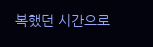복했던 시간으로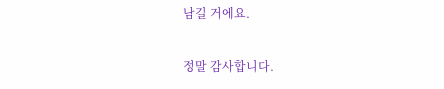남길 거에요.

정말 감사합니다.